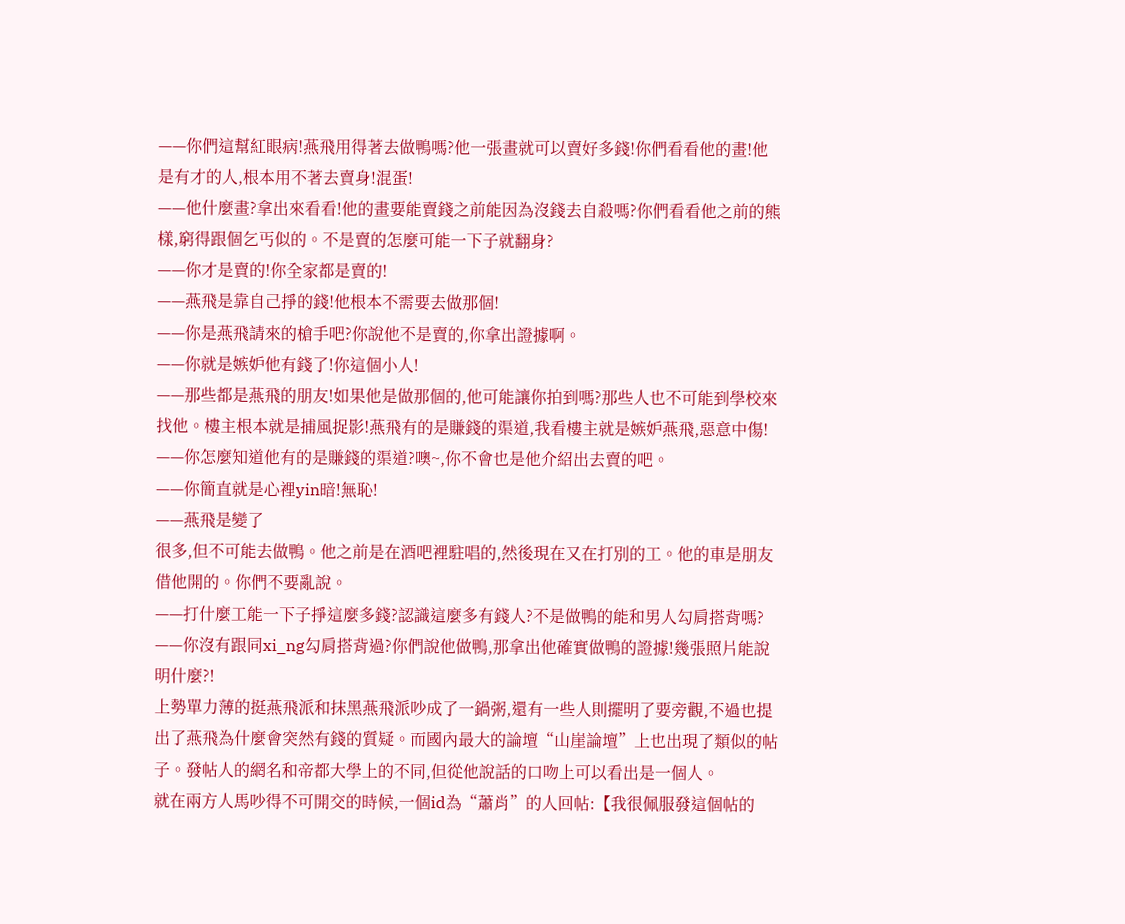——你們這幫紅眼病!燕飛用得著去做鴨嗎?他一張畫就可以賣好多錢!你們看看他的畫!他是有才的人,根本用不著去賣身!混蛋!
——他什麼畫?拿出來看看!他的畫要能賣錢之前能因為沒錢去自殺嗎?你們看看他之前的熊樣,窮得跟個乞丐似的。不是賣的怎麼可能一下子就翻身?
——你才是賣的!你全家都是賣的!
——燕飛是靠自己掙的錢!他根本不需要去做那個!
——你是燕飛請來的槍手吧?你說他不是賣的,你拿出證據啊。
——你就是嫉妒他有錢了!你這個小人!
——那些都是燕飛的朋友!如果他是做那個的,他可能讓你拍到嗎?那些人也不可能到學校來找他。樓主根本就是捕風捉影!燕飛有的是賺錢的渠道,我看樓主就是嫉妒燕飛,惡意中傷!
——你怎麼知道他有的是賺錢的渠道?噢~,你不會也是他介紹出去賣的吧。
——你簡直就是心裡yin暗!無恥!
——燕飛是變了
很多,但不可能去做鴨。他之前是在酒吧裡駐唱的,然後現在又在打別的工。他的車是朋友借他開的。你們不要亂說。
——打什麼工能一下子掙這麼多錢?認識這麼多有錢人?不是做鴨的能和男人勾肩搭背嗎?
——你沒有跟同xi_ng勾肩搭背過?你們說他做鴨,那拿出他確實做鴨的證據!幾張照片能說明什麼?!
上勢單力薄的挺燕飛派和抹黑燕飛派吵成了一鍋粥,還有一些人則擺明了要旁觀,不過也提出了燕飛為什麼會突然有錢的質疑。而國內最大的論壇“山崖論壇”上也出現了類似的帖子。發帖人的網名和帝都大學上的不同,但從他說話的口吻上可以看出是一個人。
就在兩方人馬吵得不可開交的時候,一個id為“蕭肖”的人回帖:【我很佩服發這個帖的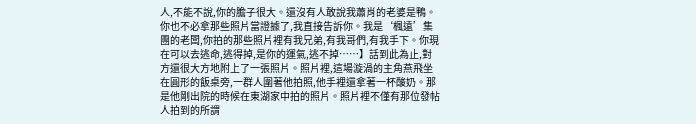人,不能不說,你的膽子很大。還沒有人敢說我蕭肖的老婆是鴨。你也不必拿那些照片當證據了,我直接告訴你。我是‘楓遠’集團的老闆,你拍的那些照片裡有我兄弟,有我哥們,有我手下。你現在可以去逃命,逃得掉,是你的運氣,逃不掉……】話到此為止,對方還很大方地附上了一張照片。照片裡,這場漩渦的主角燕飛坐在圓形的飯桌旁,一群人圍著他拍照,他手裡還拿著一杯酸奶。那是他剛出院的時候在東湖家中拍的照片。照片裡不僅有那位發帖人拍到的所謂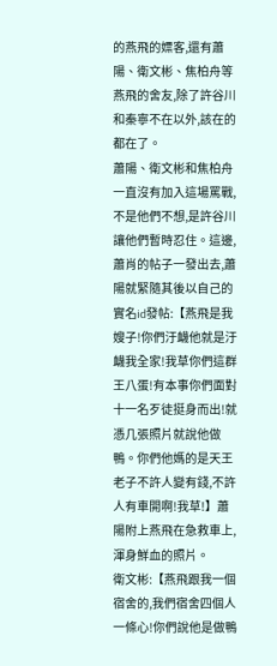的燕飛的嫖客,還有蕭陽、衛文彬、焦柏舟等燕飛的舍友,除了許谷川和秦寧不在以外,該在的都在了。
蕭陽、衛文彬和焦柏舟一直沒有加入這場罵戰,不是他們不想,是許谷川讓他們暫時忍住。這邊,蕭肖的帖子一發出去,蕭陽就緊隨其後以自己的實名id發帖:【燕飛是我嫂子!你們汙衊他就是汙衊我全家!我草你們這群王八蛋!有本事你們面對十一名歹徒挺身而出!就憑几張照片就說他做鴨。你們他媽的是天王老子不許人變有錢,不許人有車開啊!我草!】蕭陽附上燕飛在急救車上,渾身鮮血的照片。
衛文彬:【燕飛跟我一個宿舍的,我們宿舍四個人一條心!你們說他是做鴨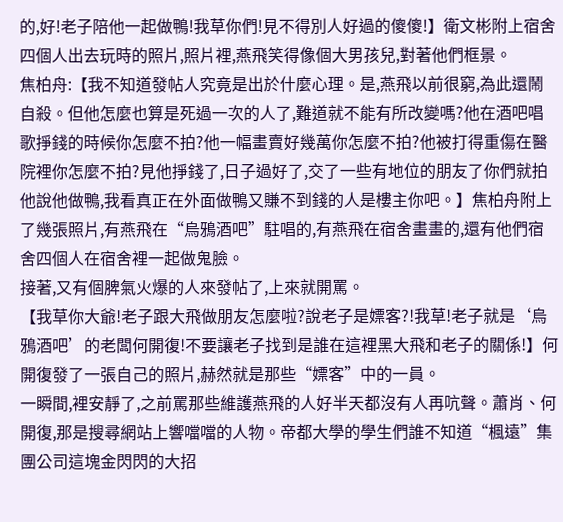的,好!老子陪他一起做鴨!我草你們!見不得別人好過的傻傻!】衛文彬附上宿舍四個人出去玩時的照片,照片裡,燕飛笑得像個大男孩兒,對著他們框景。
焦柏舟:【我不知道發帖人究竟是出於什麼心理。是,燕飛以前很窮,為此還鬧自殺。但他怎麼也算是死過一次的人了,難道就不能有所改變嗎?他在酒吧唱歌掙錢的時候你怎麼不拍?他一幅畫賣好幾萬你怎麼不拍?他被打得重傷在醫院裡你怎麼不拍?見他掙錢了,日子過好了,交了一些有地位的朋友了你們就拍他說他做鴨,我看真正在外面做鴨又賺不到錢的人是樓主你吧。】焦柏舟附上了幾張照片,有燕飛在“烏鴉酒吧”駐唱的,有燕飛在宿舍畫畫的,還有他們宿舍四個人在宿舍裡一起做鬼臉。
接著,又有個脾氣火爆的人來發帖了,上來就開罵。
【我草你大爺!老子跟大飛做朋友怎麼啦?說老子是嫖客?!我草!老子就是‘烏鴉酒吧’的老闆何開復!不要讓老子找到是誰在這裡黑大飛和老子的關係!】何開復發了一張自己的照片,赫然就是那些“嫖客”中的一員。
一瞬間,裡安靜了,之前罵那些維護燕飛的人好半天都沒有人再吭聲。蕭肖、何開復,那是搜尋網站上響噹噹的人物。帝都大學的學生們誰不知道“楓遠”集團公司這塊金閃閃的大招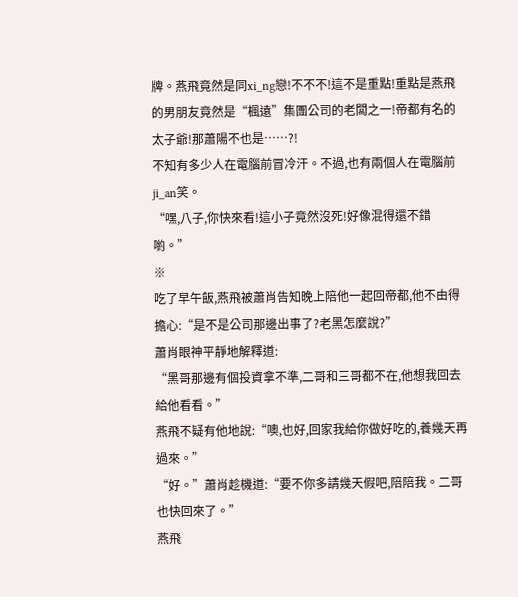牌。燕飛竟然是同xi_ng戀!不不不!這不是重點!重點是燕飛的男朋友竟然是“楓遠”集團公司的老闆之一!帝都有名的太子爺!那蕭陽不也是……?!
不知有多少人在電腦前冒冷汗。不過,也有兩個人在電腦前ji_an笑。
“嘿,八子,你快來看!這小子竟然沒死!好像混得還不錯喲。”
※
吃了早午飯,燕飛被蕭肖告知晚上陪他一起回帝都,他不由得擔心:“是不是公司那邊出事了?老黑怎麼說?”
蕭肖眼神平靜地解釋道:
“黑哥那邊有個投資拿不準,二哥和三哥都不在,他想我回去給他看看。”
燕飛不疑有他地說:“噢,也好,回家我給你做好吃的,養幾天再過來。”
“好。”蕭肖趁機道:“要不你多請幾天假吧,陪陪我。二哥也快回來了。”
燕飛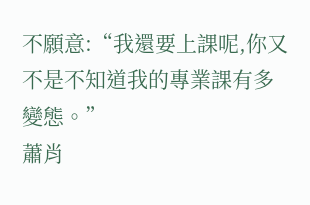不願意:“我還要上課呢,你又不是不知道我的專業課有多變態。”
蕭肖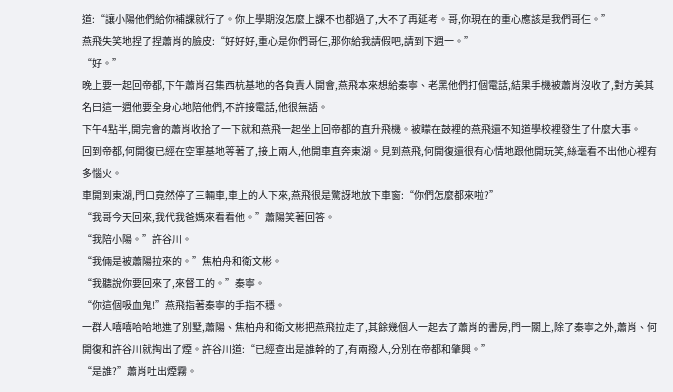道:“讓小陽他們給你補課就行了。你上學期沒怎麼上課不也都過了,大不了再延考。哥,你現在的重心應該是我們哥仨。”
燕飛失笑地捏了捏蕭肖的臉皮:“好好好,重心是你們哥仨,那你給我請假吧,請到下週一。”
“好。”
晚上要一起回帝都,下午蕭肖召集西杭基地的各負責人開會,燕飛本來想給秦寧、老黑他們打個電話,結果手機被蕭肖沒收了,對方美其名曰這一週他要全身心地陪他們,不許接電話,他很無語。
下午4點半,開完會的蕭肖收拾了一下就和燕飛一起坐上回帝都的直升飛機。被矇在鼓裡的燕飛還不知道學校裡發生了什麼大事。
回到帝都,何開復已經在空軍基地等著了,接上兩人,他開車直奔東湖。見到燕飛,何開復還很有心情地跟他開玩笑,絲毫看不出他心裡有多惱火。
車開到東湖,門口竟然停了三輛車,車上的人下來,燕飛很是驚訝地放下車窗:“你們怎麼都來啦?”
“我哥今天回來,我代我爸媽來看看他。”蕭陽笑著回答。
“我陪小陽。”許谷川。
“我倆是被蕭陽拉來的。”焦柏舟和衛文彬。
“我聽說你要回來了,來督工的。”秦寧。
“你這個吸血鬼!”燕飛指著秦寧的手指不穩。
一群人嘻嘻哈哈地進了別墅,蕭陽、焦柏舟和衛文彬把燕飛拉走了,其餘幾個人一起去了蕭肖的書房,門一關上,除了秦寧之外,蕭肖、何開復和許谷川就掏出了煙。許谷川道:“已經查出是誰幹的了,有兩撥人,分別在帝都和肇興。”
“是誰?”蕭肖吐出煙霧。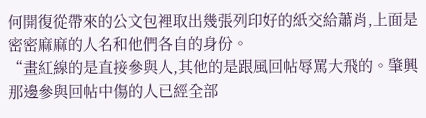何開復從帶來的公文包裡取出幾張列印好的紙交給蕭肖,上面是密密麻麻的人名和他們各自的身份。
“畫紅線的是直接參與人,其他的是跟風回帖辱罵大飛的。肇興那邊參與回帖中傷的人已經全部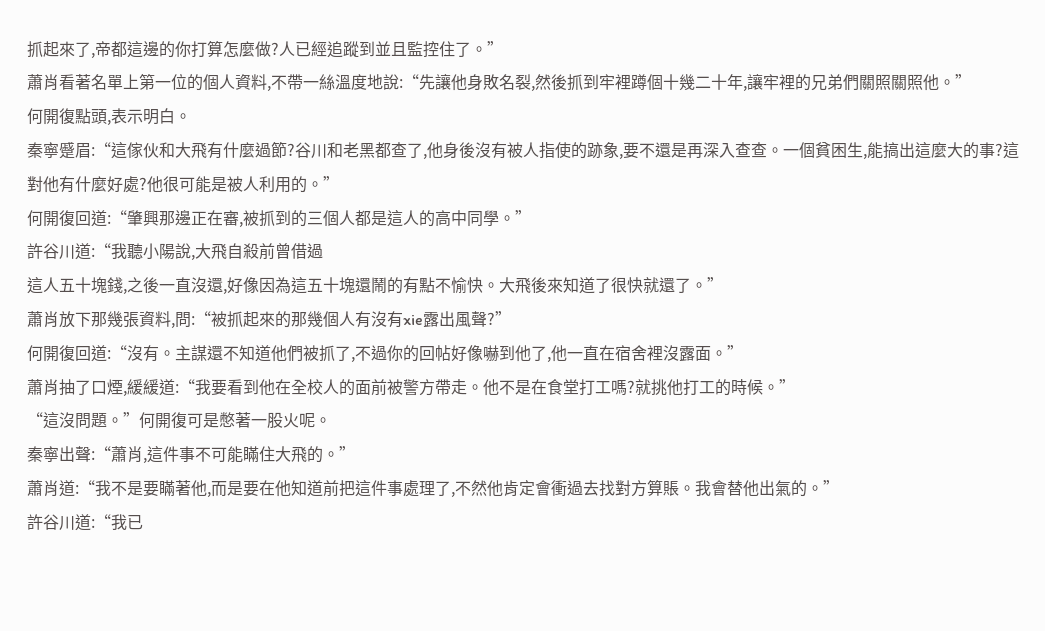抓起來了,帝都這邊的你打算怎麼做?人已經追蹤到並且監控住了。”
蕭肖看著名單上第一位的個人資料,不帶一絲溫度地說:“先讓他身敗名裂,然後抓到牢裡蹲個十幾二十年,讓牢裡的兄弟們關照關照他。”
何開復點頭,表示明白。
秦寧蹙眉:“這傢伙和大飛有什麼過節?谷川和老黑都查了,他身後沒有被人指使的跡象,要不還是再深入查查。一個貧困生,能搞出這麼大的事?這對他有什麼好處?他很可能是被人利用的。”
何開復回道:“肇興那邊正在審,被抓到的三個人都是這人的高中同學。”
許谷川道:“我聽小陽說,大飛自殺前曾借過
這人五十塊錢,之後一直沒還,好像因為這五十塊還鬧的有點不愉快。大飛後來知道了很快就還了。”
蕭肖放下那幾張資料,問:“被抓起來的那幾個人有沒有xie露出風聲?”
何開復回道:“沒有。主謀還不知道他們被抓了,不過你的回帖好像嚇到他了,他一直在宿舍裡沒露面。”
蕭肖抽了口煙,緩緩道:“我要看到他在全校人的面前被警方帶走。他不是在食堂打工嗎?就挑他打工的時候。”
“這沒問題。”何開復可是憋著一股火呢。
秦寧出聲:“蕭肖,這件事不可能瞞住大飛的。”
蕭肖道:“我不是要瞞著他,而是要在他知道前把這件事處理了,不然他肯定會衝過去找對方算賬。我會替他出氣的。”
許谷川道:“我已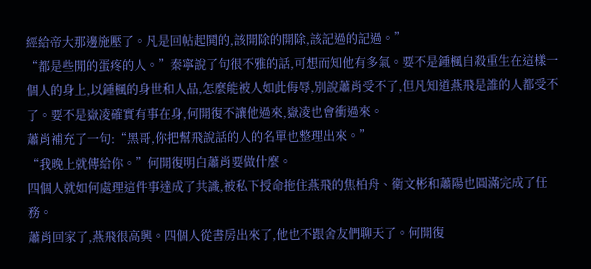經給帝大那邊施壓了。凡是回帖起鬨的,該開除的開除,該記過的記過。”
“都是些閒的蛋疼的人。”秦寧說了句很不雅的話,可想而知他有多氣。要不是鍾楓自殺重生在這樣一個人的身上,以鍾楓的身世和人品,怎麼能被人如此侮辱,別說蕭肖受不了,但凡知道燕飛是誰的人都受不了。要不是嶽凌確實有事在身,何開復不讓他過來,嶽凌也會衝過來。
蕭肖補充了一句:“黑哥,你把幫飛說話的人的名單也整理出來。”
“我晚上就傳給你。”何開復明白蕭肖要做什麼。
四個人就如何處理這件事達成了共識,被私下授命拖住燕飛的焦柏舟、衛文彬和蕭陽也圓滿完成了任務。
蕭肖回家了,燕飛很高興。四個人從書房出來了,他也不跟舍友們聊天了。何開復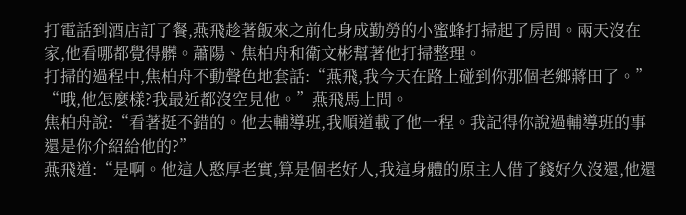打電話到酒店訂了餐,燕飛趁著飯來之前化身成勤勞的小蜜蜂打掃起了房間。兩天沒在家,他看哪都覺得髒。蕭陽、焦柏舟和衛文彬幫著他打掃整理。
打掃的過程中,焦柏舟不動聲色地套話:“燕飛,我今天在路上碰到你那個老鄉蔣田了。”
“哦,他怎麼樣?我最近都沒空見他。”燕飛馬上問。
焦柏舟說:“看著挺不錯的。他去輔導班,我順道載了他一程。我記得你說過輔導班的事還是你介紹給他的?”
燕飛道:“是啊。他這人憨厚老實,算是個老好人,我這身體的原主人借了錢好久沒還,他還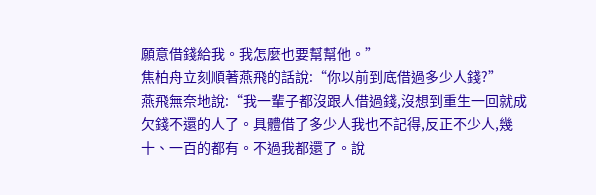願意借錢給我。我怎麼也要幫幫他。”
焦柏舟立刻順著燕飛的話說:“你以前到底借過多少人錢?”
燕飛無奈地說:“我一輩子都沒跟人借過錢,沒想到重生一回就成欠錢不還的人了。具體借了多少人我也不記得,反正不少人,幾十、一百的都有。不過我都還了。說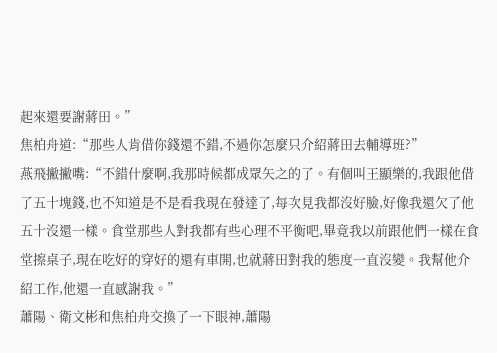起來還要謝蔣田。”
焦柏舟道:“那些人肯借你錢還不錯,不過你怎麼只介紹蔣田去輔導班?”
燕飛撇撇嘴:“不錯什麼啊,我那時候都成眾矢之的了。有個叫王顯樂的,我跟他借了五十塊錢,也不知道是不是看我現在發達了,每次見我都沒好臉,好像我還欠了他五十沒還一樣。食堂那些人對我都有些心理不平衡吧,畢竟我以前跟他們一樣在食堂擦桌子,現在吃好的穿好的還有車開,也就蔣田對我的態度一直沒變。我幫他介紹工作,他還一直感謝我。”
蕭陽、衛文彬和焦柏舟交換了一下眼神,蕭陽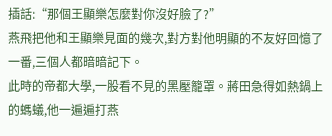插話:“那個王顯樂怎麼對你沒好臉了?”
燕飛把他和王顯樂見面的幾次,對方對他明顯的不友好回憶了一番,三個人都暗暗記下。
此時的帝都大學,一股看不見的黑壓籠罩。蔣田急得如熱鍋上的螞蟻,他一遍遍打燕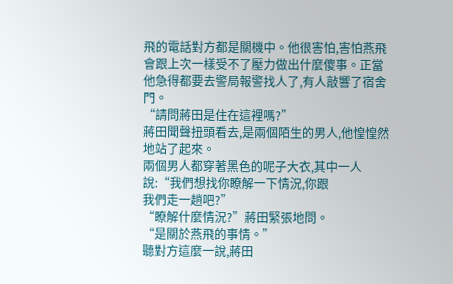飛的電話對方都是關機中。他很害怕,害怕燕飛會跟上次一樣受不了壓力做出什麼傻事。正當他急得都要去警局報警找人了,有人敲響了宿舍門。
“請問蔣田是住在這裡嗎?”
蔣田聞聲扭頭看去,是兩個陌生的男人,他惶惶然地站了起來。
兩個男人都穿著黑色的呢子大衣,其中一人說:“我們想找你瞭解一下情況,你跟
我們走一趟吧?”
“瞭解什麼情況?”蔣田緊張地問。
“是關於燕飛的事情。”
聽對方這麼一說,蔣田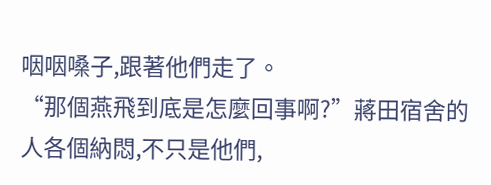咽咽嗓子,跟著他們走了。
“那個燕飛到底是怎麼回事啊?”蔣田宿舍的人各個納悶,不只是他們,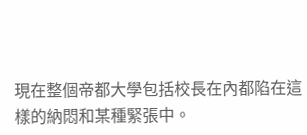現在整個帝都大學包括校長在內都陷在這樣的納悶和某種緊張中。